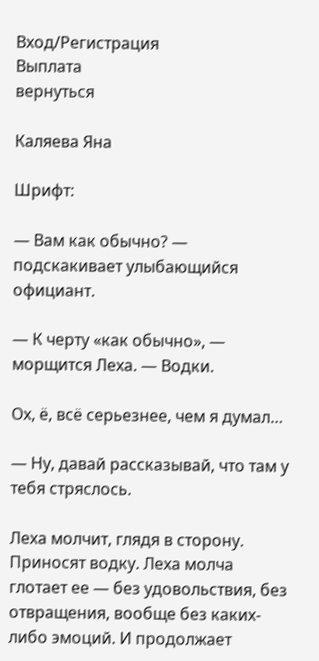Вход/Регистрация
Выплата
вернуться

Каляева Яна

Шрифт:

— Вам как обычно? — подскакивает улыбающийся официант.

— К черту «как обычно», — морщится Леха. — Водки.

Ох, ё, всё серьезнее, чем я думал…

— Ну, давай рассказывай, что там у тебя стряслось.

Леха молчит, глядя в сторону. Приносят водку. Леха молча глотает ее — без удовольствия, без отвращения, вообще без каких-либо эмоций. И продолжает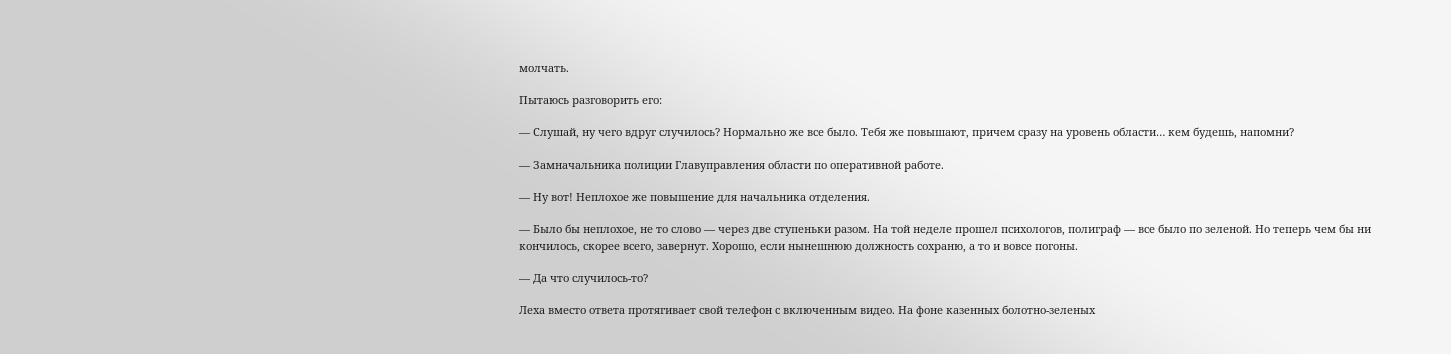молчать.

Пытаюсь разговорить его:

— Слушай, ну чего вдруг случилось? Нормально же все было. Тебя же повышают, причем сразу на уровень области… кем будешь, напомни?

— Замначальника полиции Главуправления области по оперативной работе.

— Ну вот! Неплохое же повышение для начальника отделения.

— Было бы неплохое, не то слово — через две ступеньки разом. На той неделе прошел психологов, полиграф — все было по зеленой. Но теперь чем бы ни кончилось, скорее всего, завернут. Хорошо, если нынешнюю должность сохраню, а то и вовсе погоны.

— Да что случилось-то?

Леха вместо ответа протягивает свой телефон с включенным видео. На фоне казенных болотно-зеленых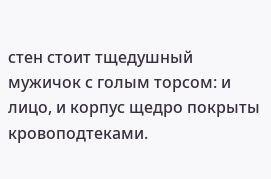стен стоит тщедушный мужичок с голым торсом: и лицо, и корпус щедро покрыты кровоподтеками.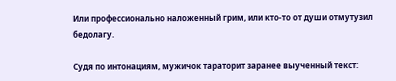Или профессионально наложенный грим, или кто-то от души отмутузил бедолагу.

Судя по интонациям, мужичок тараторит заранее выученный текст: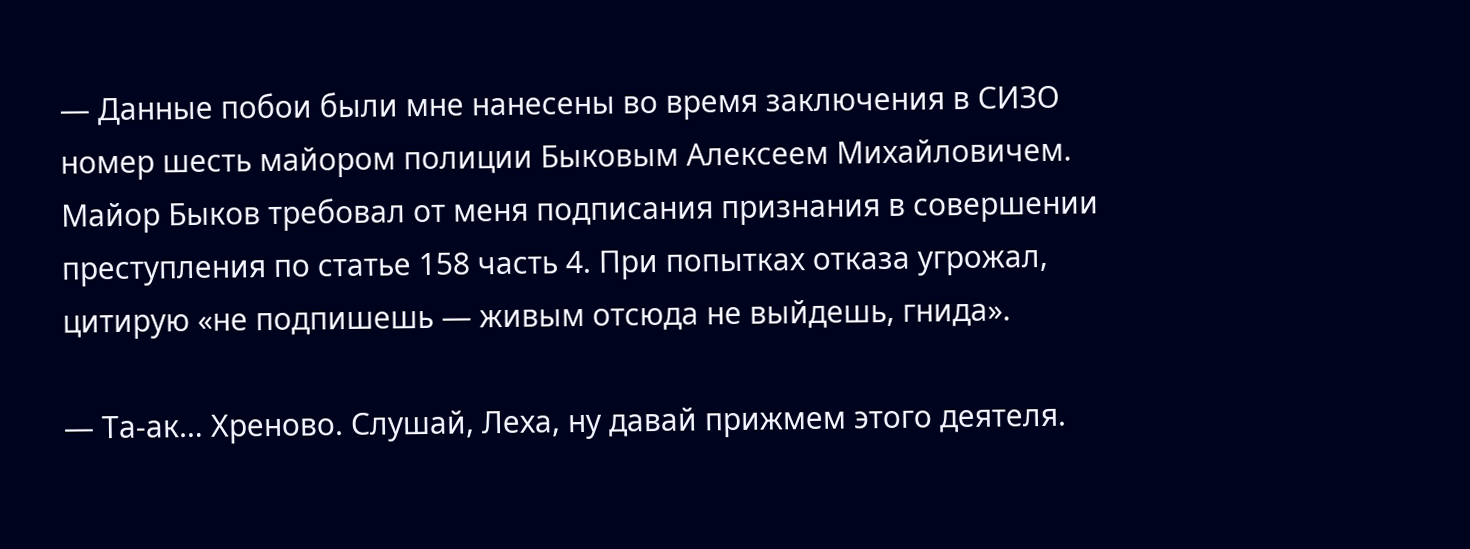— Данные побои были мне нанесены во время заключения в СИЗО номер шесть майором полиции Быковым Алексеем Михайловичем. Майор Быков требовал от меня подписания признания в совершении преступления по статье 158 часть 4. При попытках отказа угрожал, цитирую «не подпишешь — живым отсюда не выйдешь, гнида».

— Та-ак… Хреново. Слушай, Леха, ну давай прижмем этого деятеля.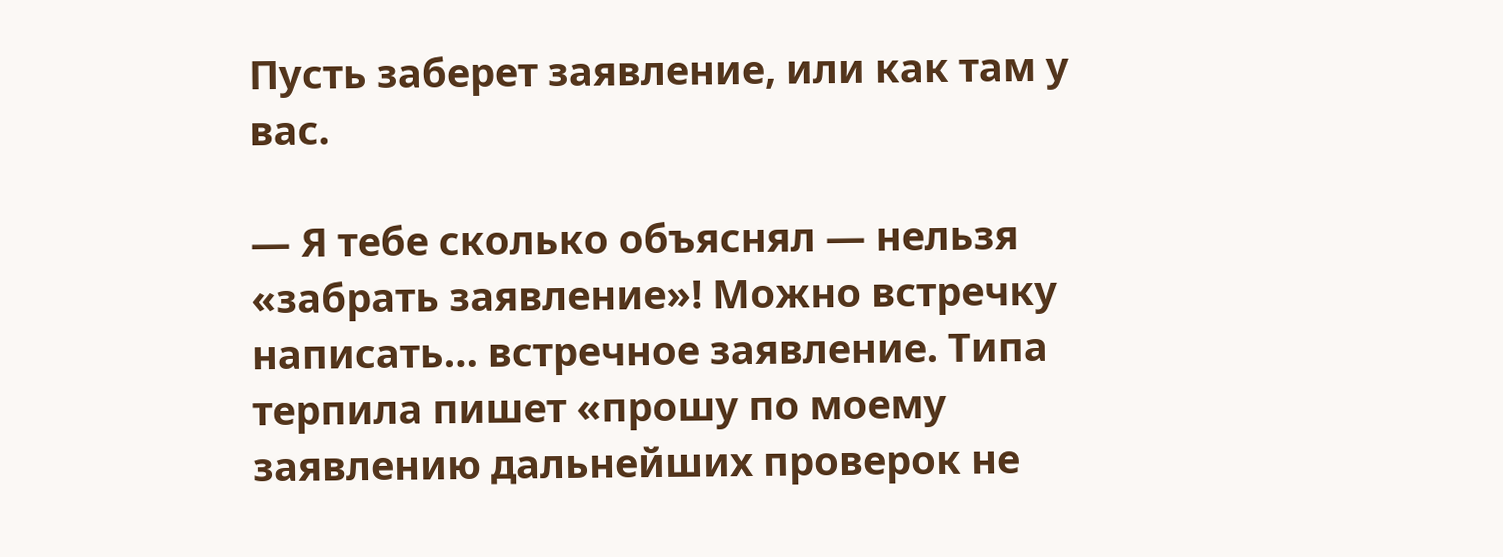Пусть заберет заявление, или как там у вас.

— Я тебе сколько объяснял — нельзя «забрать заявление»! Можно встречку написать… встречное заявление. Типа терпила пишет «прошу по моему заявлению дальнейших проверок не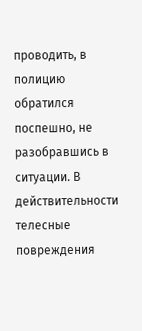проводить, в полицию обратился поспешно, не разобравшись в ситуации. В действительности телесные повреждения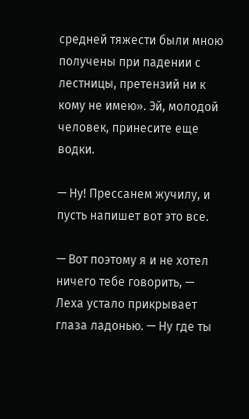средней тяжести были мною получены при падении с лестницы, претензий ни к кому не имею». Эй, молодой человек, принесите еще водки.

— Ну! Прессанем жучилу, и пусть напишет вот это все.

— Вот поэтому я и не хотел ничего тебе говорить, — Леха устало прикрывает глаза ладонью. — Ну где ты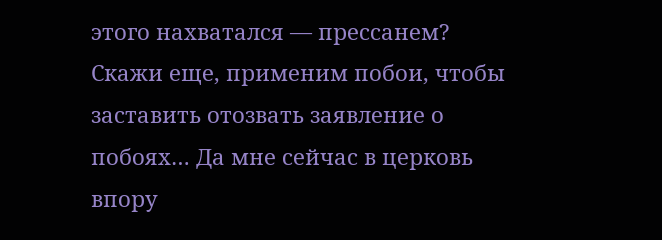этого нахватался — прессанем? Скажи еще, применим побои, чтобы заставить отозвать заявление о побоях… Да мне сейчас в церковь впору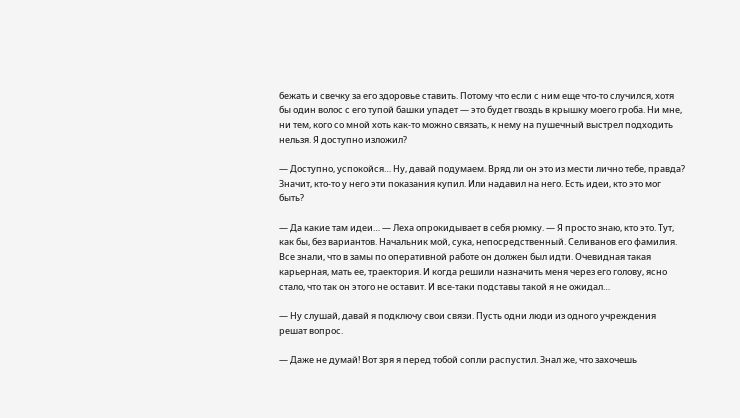бежать и свечку за его здоровье ставить. Потому что если с ним еще что-то случился, хотя бы один волос с его тупой башки упадет — это будет гвоздь в крышку моего гроба. Ни мне, ни тем, кого со мной хоть как-то можно связать, к нему на пушечный выстрел подходить нельзя. Я доступно изложил?

— Доступно, успокойся… Ну, давай подумаем. Вряд ли он это из мести лично тебе, правда? Значит, кто-то у него эти показания купил. Или надавил на него. Есть идеи, кто это мог быть?

— Да какие там идеи… — Леха опрокидывает в себя рюмку. — Я просто знаю, кто это. Тут, как бы, без вариантов. Начальник мой, сука, непосредственный. Селиванов его фамилия. Все знали, что в замы по оперативной работе он должен был идти. Очевидная такая карьерная, мать ее, траектория. И когда решили назначить меня через его голову, ясно стало, что так он этого не оставит. И все-таки подставы такой я не ожидал…

— Ну слушай, давай я подключу свои связи. Пусть одни люди из одного учреждения решат вопрос.

— Даже не думай! Вот зря я перед тобой сопли распустил. Знал же, что захочешь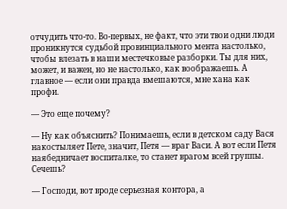отчудить что-то. Во-первых, не факт, что эти твои одни люди проникнутся судьбой провинциального мента настолько, чтобы влезать в наши местечковые разборки. Ты для них, может, и важен, но не настолько, как воображаешь. А главное — если они правда вмешаются, мне хана как профи.

— Это еще почему?

— Ну как объяснить? Понимаешь, если в детском саду Вася накостыляет Пете, значит, Петя — враг Васи. А вот если Петя наябедничает воспиталке, то станет врагом всей группы. Сечешь?

— Господи, вот вроде серьезная контора, а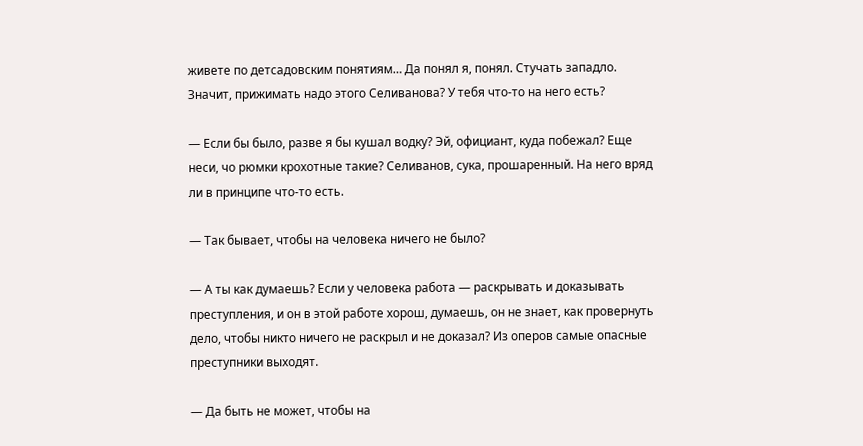живете по детсадовским понятиям… Да понял я, понял. Стучать западло. Значит, прижимать надо этого Селиванова? У тебя что-то на него есть?

— Если бы было, разве я бы кушал водку? Эй, официант, куда побежал? Еще неси, чо рюмки крохотные такие? Селиванов, сука, прошаренный. На него вряд ли в принципе что-то есть.

— Так бывает, чтобы на человека ничего не было?

— А ты как думаешь? Если у человека работа — раскрывать и доказывать преступления, и он в этой работе хорош, думаешь, он не знает, как провернуть дело, чтобы никто ничего не раскрыл и не доказал? Из оперов самые опасные преступники выходят.

— Да быть не может, чтобы на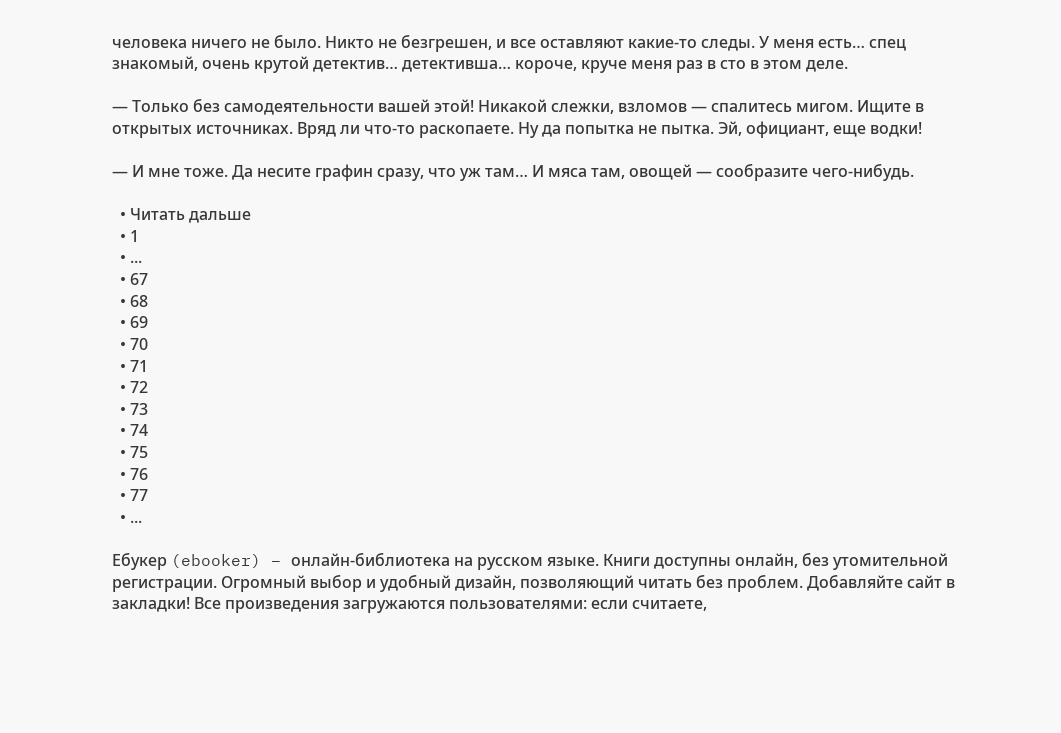человека ничего не было. Никто не безгрешен, и все оставляют какие-то следы. У меня есть… спец знакомый, очень крутой детектив… детективша… короче, круче меня раз в сто в этом деле.

— Только без самодеятельности вашей этой! Никакой слежки, взломов — спалитесь мигом. Ищите в открытых источниках. Вряд ли что-то раскопаете. Ну да попытка не пытка. Эй, официант, еще водки!

— И мне тоже. Да несите графин сразу, что уж там… И мяса там, овощей — сообразите чего-нибудь.

  • Читать дальше
  • 1
  • ...
  • 67
  • 68
  • 69
  • 70
  • 71
  • 72
  • 73
  • 74
  • 75
  • 76
  • 77
  • ...

Ебукер (ebooker) – онлайн-библиотека на русском языке. Книги доступны онлайн, без утомительной регистрации. Огромный выбор и удобный дизайн, позволяющий читать без проблем. Добавляйте сайт в закладки! Все произведения загружаются пользователями: если считаете,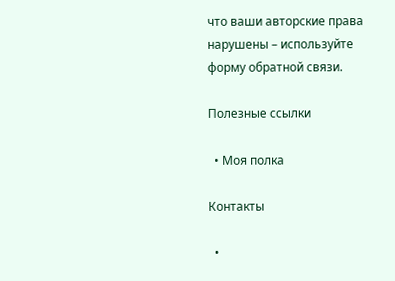что ваши авторские права нарушены – используйте форму обратной связи.

Полезные ссылки

  • Моя полка

Контакты

  •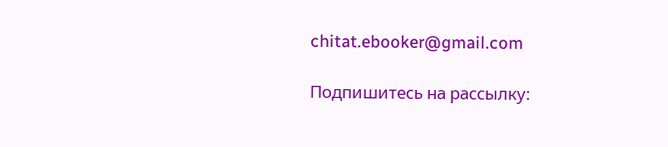chitat.ebooker@gmail.com

Подпишитесь на рассылку: